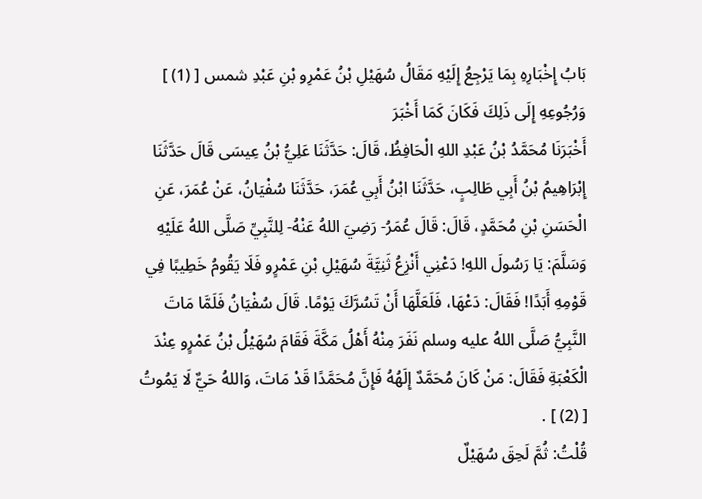بَابُ إِخْبَارِهِ بِمَا يَرْجِعُ إِلَيْهِ مَقَالُ سُهَيْلِ بْنُ عَمْرِو بْنِ عَبْدِ شمس [ (1) ] وَرُجُوعِهِ إِلَى ذَلِكَ فَكَانَ كَمَا أَخْبَرَ
أَخْبَرَنَا مُحَمَّدُ بْنُ عَبْدِ اللهِ الْحَافِظُ، قَالَ: حَدَّثَنَا عَلِيُّ بْنُ عِيسَى قَالَ حَدَّثَنَا إِبْرَاهِيمُ بْنُ أَبِي طَالِبٍ، حَدَّثَنَا ابْنُ أَبِي عُمَرَ، حَدَّثَنَا سُفْيَانُ، عَنْ عُمَرَ، عَنِ الْحَسَنِ بْنِ مُحَمَّدٍ، قَالَ: قَالَ عُمَرُ- رَضِيَ اللهُ عَنْهُ- لِلنَّبِيِّ صَلَّى اللهُ عَلَيْهِ وَسَلَّمَ: يَا رَسُولَ اللهِ! دَعْنِي أَنْزِعُ ثَنِيَّةَ سُهَيْلِ بْنِ عَمْرٍو فَلَا يَقُومُ خَطِيبًا فِي قَوْمِهِ أَبَدًا! فَقَالَ: دَعْهَا، فَلَعَلَّهَا أَنْ تَسُرَّكَ يَوْمًا. قَالَ سُفْيَانُ فَلَمَّا مَاتَ النَّبِيُّ صَلَّى اللهُ عليه وسلم نَفَرَ مِنْهُ أَهْلُ مَكَّةَ فَقَامَ سُهَيْلُ بْنُ عَمْرٍو عِنْدَ الْكَعْبَةِ فَقَالَ: مَنْ كَانَ مُحَمَّدٌ إِلَهُهُ فَإِنَّ مُحَمَّدًا قَدْ مَاتَ، وَاللهُ حَيٌّ لَا يَمُوتُ [ (2) ] .
قُلْتُ: ثُمَّ لَحِقَ سُهَيْلٌ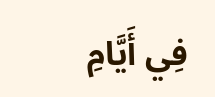فِي أَيَّامِ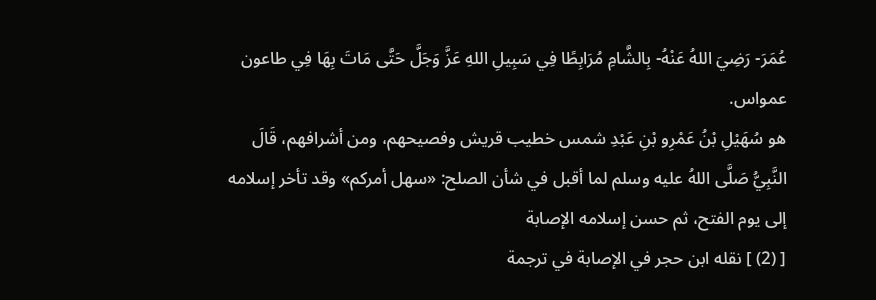عُمَرَ- رَضِيَ اللهُ عَنْهُ- بِالشَّامِ مُرَابِطًا فِي سَبِيلِ اللهِ عَزَّ وَجَلَّ حَتَّى مَاتَ بِهَا فِي طاعون عمواس.
هو سُهَيْلِ بْنُ عَمْرِو بْنِ عَبْدِ شمس خطيب قريش وفصيحهم، ومن أشرافهم، قَالَ النَّبِيُّ صَلَّى اللهُ عليه وسلم لما أقبل في شأن الصلح: «سهل أمركم» وقد تأخر إسلامه إلى يوم الفتح، ثم حسن إسلامه الإصابة
[ (2) ] نقله ابن حجر في الإصابة في ترجمة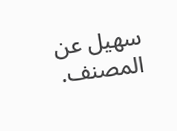سهيل عن المصنف.